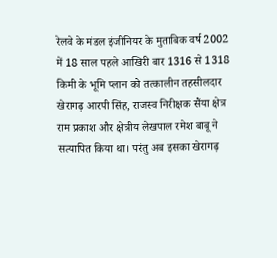रेलवे के मंडल इंजीनियर के मुताबिक वर्ष 2002 में 18 साल पहले आखिरी बार 1316 से 1318 किमी के भूमि प्लान को तत्कालीन तहसीलदार खेरागढ़ आरपी सिंह, राजस्व निरीक्षक सैंया क्षेत्र राम प्रकाश और क्षेत्रीय लेखपाल रमेश बाबू ने सत्यापित किया था। परंतु अब इसका खेरागढ़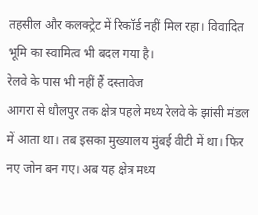तहसील और कलक्ट्रेट में रिकॉर्ड नहीं मिल रहा। विवादित भूमि का स्वामित्व भी बदल गया है।
रेलवे के पास भी नहीं हैं दस्तावेज
आगरा से धौलपुर तक क्षेत्र पहले मध्य रेलवे के झांसी मंडल में आता था। तब इसका मुख्यालय मुंबई वीटी में था। फिर नए जोन बन गए। अब यह क्षेत्र मध्य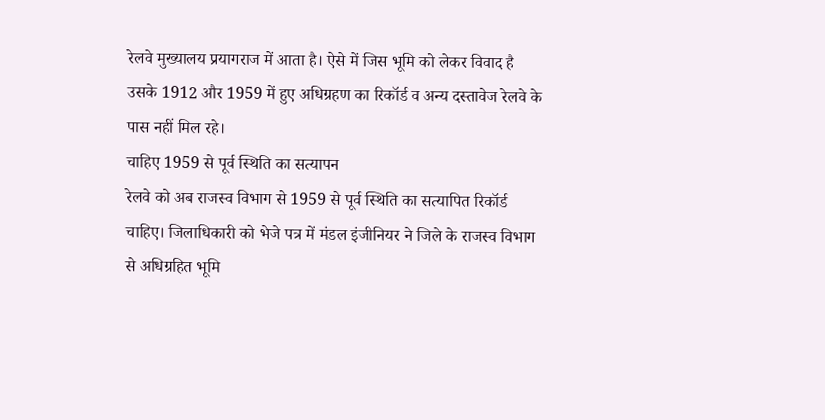रेलवे मुख्यालय प्रयागराज में आता है। ऐसे में जिस भूमि को लेकर विवाद है उसके 1912 और 1959 में हुए अधिग्रहण का रिकॉर्ड व अन्य दस्तावेज रेलवे के पास नहीं मिल रहे।
चाहिए 1959 से पूर्व स्थिति का सत्यापन
रेलवे को अब राजस्व विभाग से 1959 से पूर्व स्थिति का सत्यापित रिकॉर्ड चाहिए। जिलाधिकारी को भेजे पत्र में मंडल इंजीनियर ने जिले के राजस्व विभाग से अधिग्रहित भूमि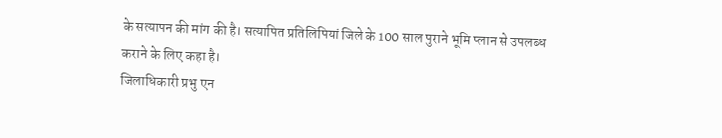के सत्यापन की मांग की है। सत्यापित प्रतिलिपियां जिले के 100 साल पुराने भूमि प्लान से उपलब्ध कराने के लिए कहा है।
जिलाधिकारी प्रभु एन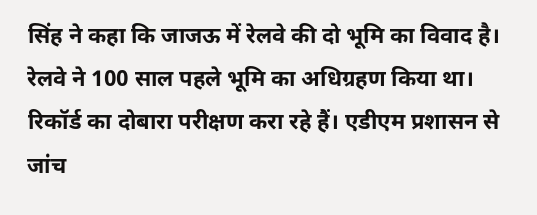सिंह ने कहा कि जाजऊ में रेलवे की दो भूमि का विवाद है। रेलवे ने 100 साल पहले भूमि का अधिग्रहण किया था। रिकॉर्ड का दोबारा परीक्षण करा रहे हैं। एडीएम प्रशासन से जांच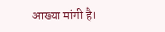आख्या मांगी है।